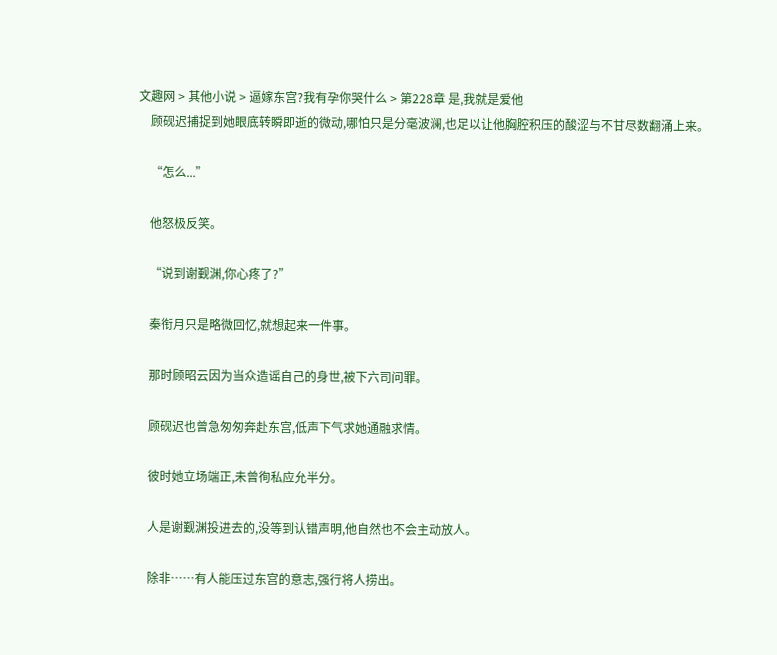文趣网 > 其他小说 > 逼嫁东宫?我有孕你哭什么 > 第228章 是,我就是爱他
    顾砚迟捕捉到她眼底转瞬即逝的微动,哪怕只是分毫波澜,也足以让他胸腔积压的酸涩与不甘尽数翻涌上来。

    “怎么...”

    他怒极反笑。

    “说到谢觐渊,你心疼了?”

    秦衔月只是略微回忆,就想起来一件事。

    那时顾昭云因为当众造谣自己的身世,被下六司问罪。

    顾砚迟也曾急匆匆奔赴东宫,低声下气求她通融求情。

    彼时她立场端正,未曾徇私应允半分。

    人是谢觐渊投进去的,没等到认错声明,他自然也不会主动放人。

    除非……有人能压过东宫的意志,强行将人捞出。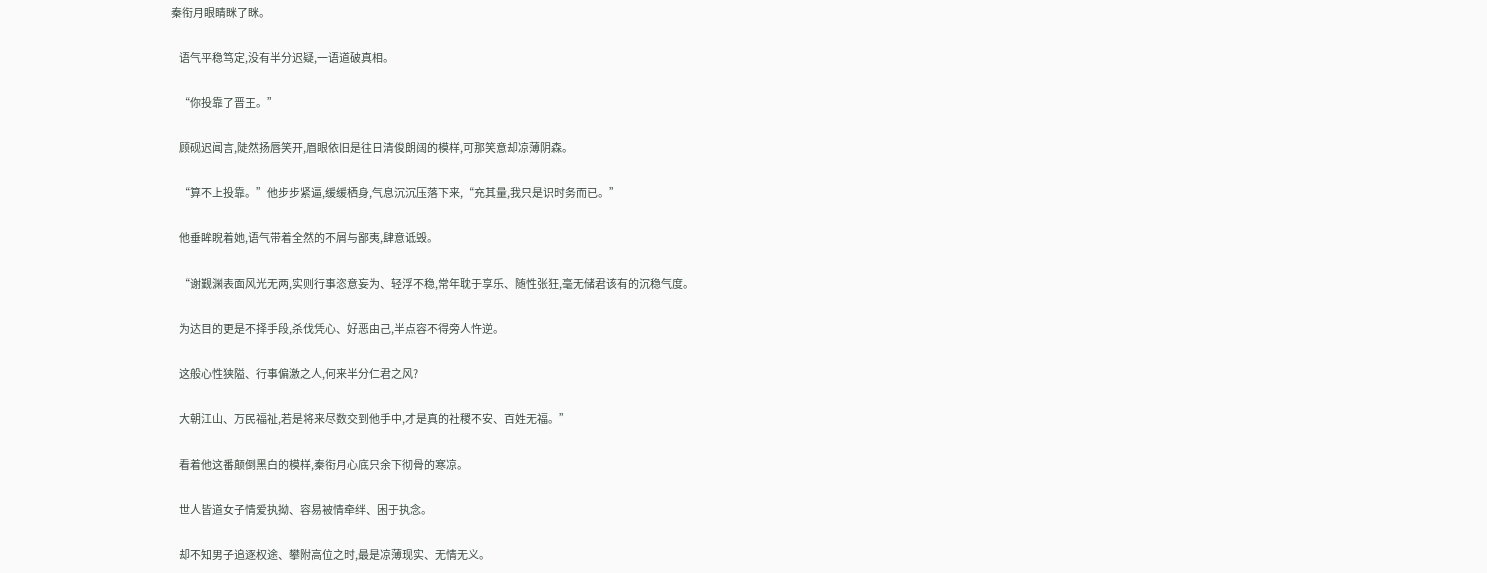秦衔月眼睛眯了眯。

    语气平稳笃定,没有半分迟疑,一语道破真相。

    “你投靠了晋王。”

    顾砚迟闻言,陡然扬唇笑开,眉眼依旧是往日清俊朗阔的模样,可那笑意却凉薄阴森。

    “算不上投靠。”他步步紧逼,缓缓栖身,气息沉沉压落下来,“充其量,我只是识时务而已。”

    他垂眸睨着她,语气带着全然的不屑与鄙夷,肆意诋毁。

    “谢觐渊表面风光无两,实则行事恣意妄为、轻浮不稳,常年耽于享乐、随性张狂,毫无储君该有的沉稳气度。

    为达目的更是不择手段,杀伐凭心、好恶由己,半点容不得旁人忤逆。

    这般心性狭隘、行事偏激之人,何来半分仁君之风?

    大朝江山、万民福祉,若是将来尽数交到他手中,才是真的社稷不安、百姓无福。”

    看着他这番颠倒黑白的模样,秦衔月心底只余下彻骨的寒凉。

    世人皆道女子情爱执拗、容易被情牵绊、困于执念。

    却不知男子追逐权途、攀附高位之时,最是凉薄现实、无情无义。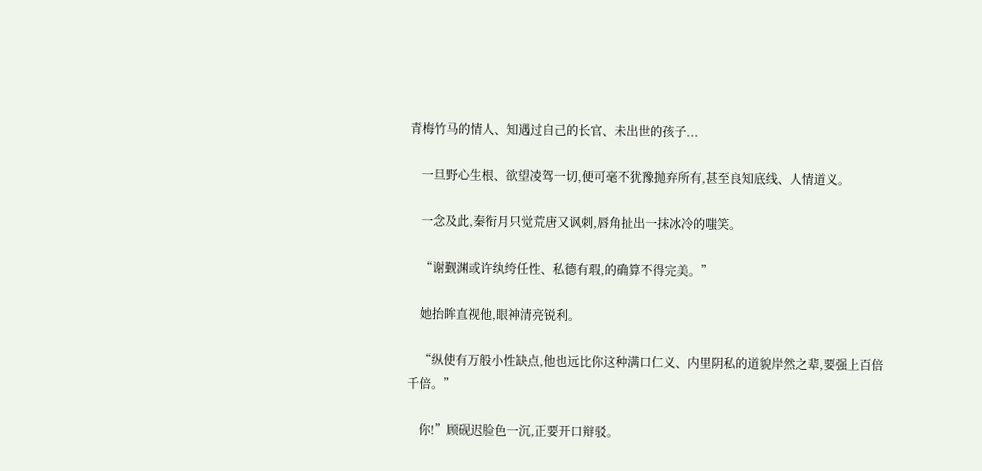青梅竹马的情人、知遇过自己的长官、未出世的孩子...

    一旦野心生根、欲望凌驾一切,便可毫不犹豫抛弃所有,甚至良知底线、人情道义。

    一念及此,秦衔月只觉荒唐又讽刺,唇角扯出一抹冰冷的嗤笑。

    “谢觐渊或许纨绔任性、私德有瑕,的确算不得完美。”

    她抬眸直视他,眼神清亮锐利。

    “纵使有万般小性缺点,他也远比你这种满口仁义、内里阴私的道貌岸然之辈,要强上百倍千倍。”

    你!”顾砚迟脸色一沉,正要开口辩驳。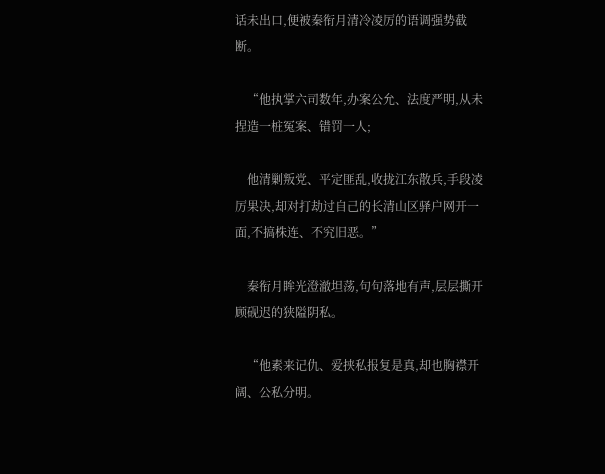话未出口,便被秦衔月清冷凌厉的语调强势截断。

    “他执掌六司数年,办案公允、法度严明,从未捏造一桩冤案、错罚一人;

    他清剿叛党、平定匪乱,收拢江东散兵,手段凌厉果决,却对打劫过自己的长清山区驿户网开一面,不搞株连、不究旧恶。”

    秦衔月眸光澄澈坦荡,句句落地有声,层层撕开顾砚迟的狭隘阴私。

    “他素来记仇、爱挟私报复是真,却也胸襟开阔、公私分明。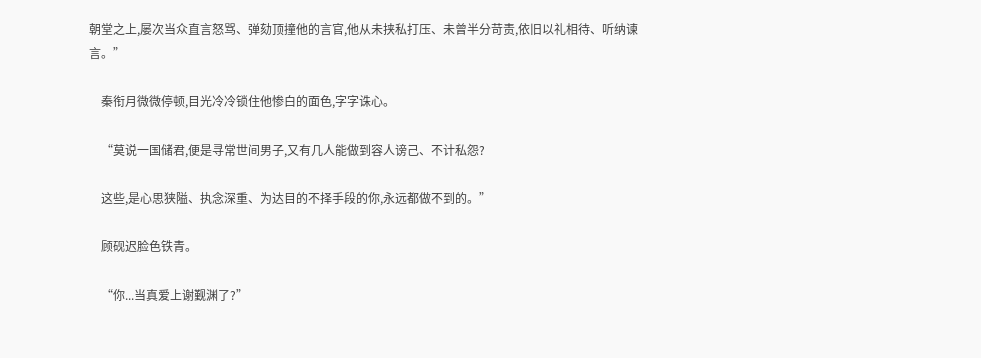朝堂之上,屡次当众直言怒骂、弹劾顶撞他的言官,他从未挟私打压、未曾半分苛责,依旧以礼相待、听纳谏言。”

    秦衔月微微停顿,目光冷冷锁住他惨白的面色,字字诛心。

    “莫说一国储君,便是寻常世间男子,又有几人能做到容人谤己、不计私怨?

    这些,是心思狭隘、执念深重、为达目的不择手段的你,永远都做不到的。”

    顾砚迟脸色铁青。

    “你...当真爱上谢觐渊了?”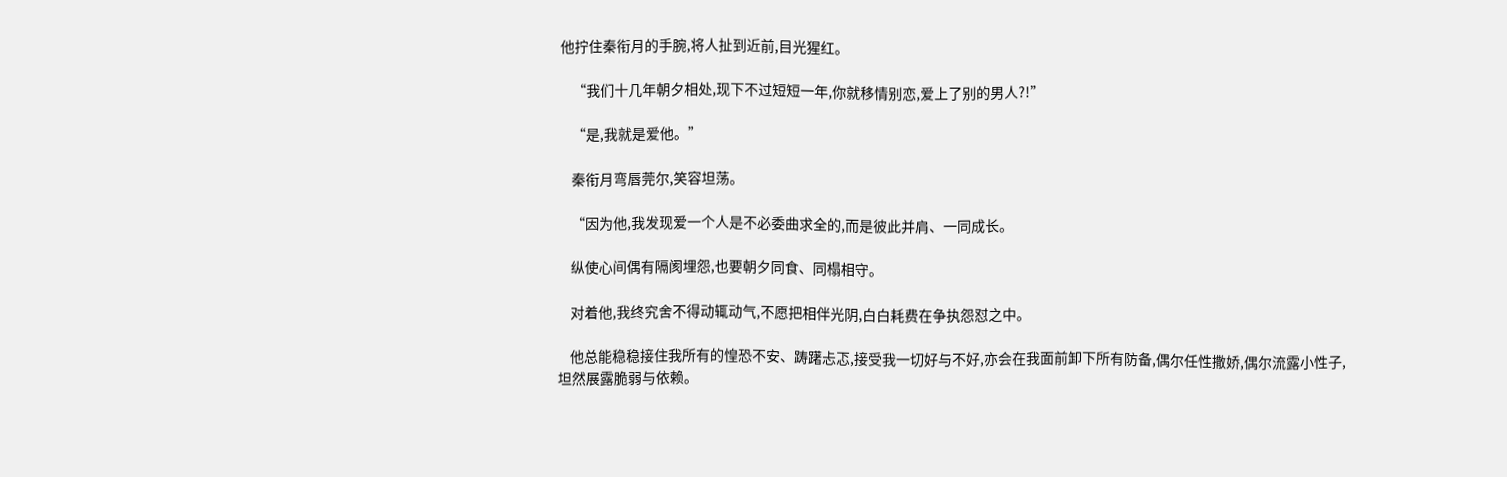他拧住秦衔月的手腕,将人扯到近前,目光猩红。

    “我们十几年朝夕相处,现下不过短短一年,你就移情别恋,爱上了别的男人?!”

    “是,我就是爱他。”

    秦衔月弯唇莞尔,笑容坦荡。

    “因为他,我发现爱一个人是不必委曲求全的,而是彼此并肩、一同成长。

    纵使心间偶有隔阂埋怨,也要朝夕同食、同榻相守。

    对着他,我终究舍不得动辄动气,不愿把相伴光阴,白白耗费在争执怨怼之中。

    他总能稳稳接住我所有的惶恐不安、踌躇忐忑,接受我一切好与不好,亦会在我面前卸下所有防备,偶尔任性撒娇,偶尔流露小性子,坦然展露脆弱与依赖。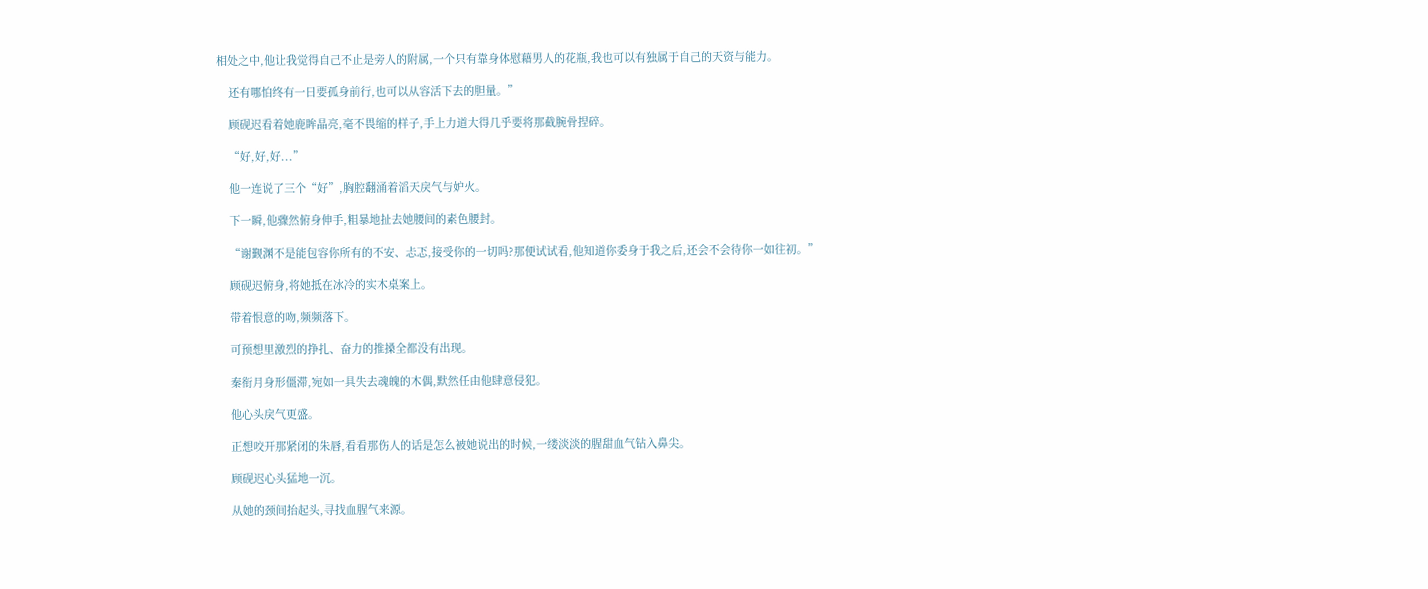相处之中,他让我觉得自己不止是旁人的附属,一个只有靠身体慰藉男人的花瓶,我也可以有独属于自己的天资与能力。

    还有哪怕终有一日要孤身前行,也可以从容活下去的胆量。”

    顾砚迟看着她鹿眸晶亮,毫不畏缩的样子,手上力道大得几乎要将那截腕骨捏碎。

    “好,好,好...”

    他一连说了三个“好”,胸腔翻涌着滔天戾气与妒火。

    下一瞬,他骤然俯身伸手,粗暴地扯去她腰间的素色腰封。

    “谢觐渊不是能包容你所有的不安、忐忑,接受你的一切吗?那便试试看,他知道你委身于我之后,还会不会待你一如往初。”

    顾砚迟俯身,将她抵在冰冷的实木桌案上。

    带着恨意的吻,频频落下。

    可预想里激烈的挣扎、奋力的推搡全都没有出现。

    秦衔月身形僵滞,宛如一具失去魂魄的木偶,默然任由他肆意侵犯。

    他心头戾气更盛。

    正想咬开那紧闭的朱唇,看看那伤人的话是怎么被她说出的时候,一缕淡淡的腥甜血气钻入鼻尖。

    顾砚迟心头猛地一沉。

    从她的颈间抬起头,寻找血腥气来源。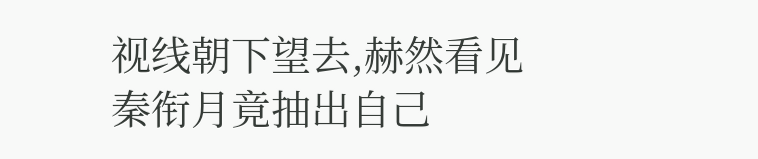视线朝下望去,赫然看见秦衔月竟抽出自己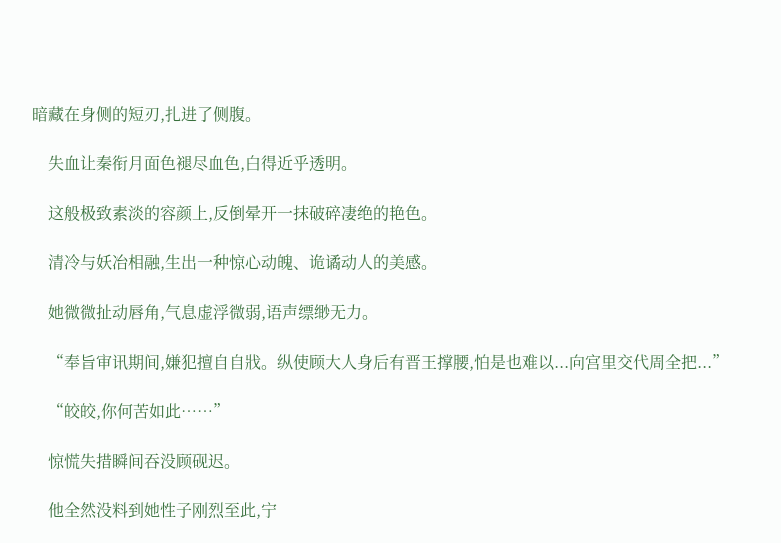暗藏在身侧的短刃,扎进了侧腹。

    失血让秦衔月面色褪尽血色,白得近乎透明。

    这般极致素淡的容颜上,反倒晕开一抹破碎凄绝的艳色。

    清冷与妖冶相融,生出一种惊心动魄、诡谲动人的美感。

    她微微扯动唇角,气息虚浮微弱,语声缥缈无力。

    “奉旨审讯期间,嫌犯擅自自戕。纵使顾大人身后有晋王撑腰,怕是也难以...向宫里交代周全把...”

    “皎皎,你何苦如此……”

    惊慌失措瞬间吞没顾砚迟。

    他全然没料到她性子刚烈至此,宁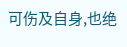可伤及自身,也绝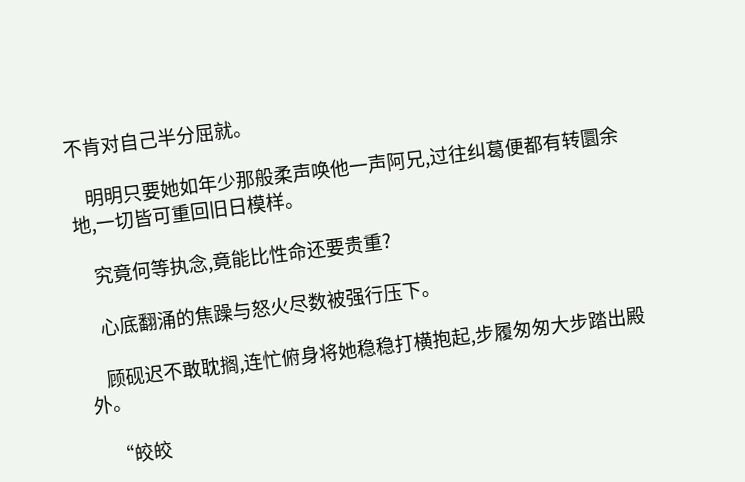不肯对自己半分屈就。

    明明只要她如年少那般柔声唤他一声阿兄,过往纠葛便都有转圜余地,一切皆可重回旧日模样。

    究竟何等执念,竟能比性命还要贵重?

    心底翻涌的焦躁与怒火尽数被强行压下。

    顾砚迟不敢耽搁,连忙俯身将她稳稳打横抱起,步履匆匆大步踏出殿外。

    “皎皎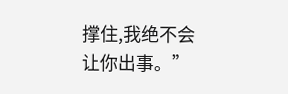撑住,我绝不会让你出事。”